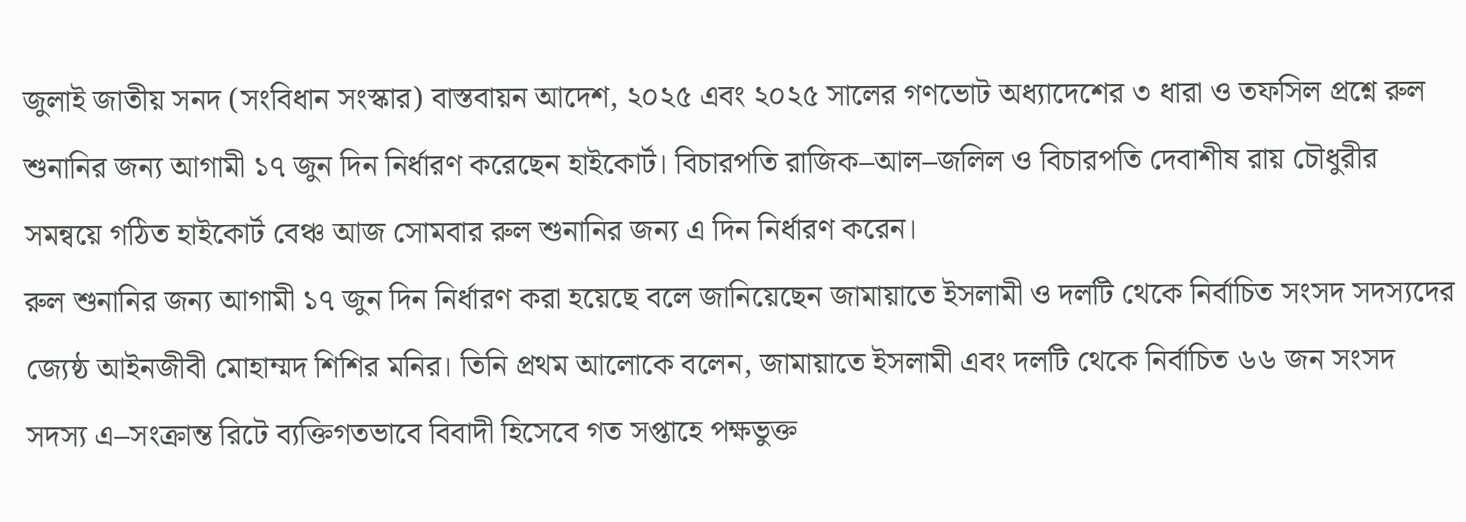জুলাই জাতীয় সনদ (সংবিধান সংস্কার) বাস্তবায়ন আদেশ, ২০২৫ এবং ২০২৫ সালের গণভোট অধ্যাদেশের ৩ ধারা ও তফসিল প্রশ্নে রুল শুনানির জন্য আগামী ১৭ জুন দিন নির্ধারণ করেছেন হাইকোর্ট। বিচারপতি রাজিক–আল–জলিল ও বিচারপতি দেবাশীষ রায় চৌধুরীর সমন্বয়ে গঠিত হাইকোর্ট বেঞ্চ আজ সোমবার রুল শুনানির জন্য এ দিন নির্ধারণ করেন।
রুল শুনানির জন্য আগামী ১৭ জুন দিন নির্ধারণ করা হয়েছে বলে জানিয়েছেন জামায়াতে ইসলামী ও দলটি থেকে নির্বাচিত সংসদ সদস্যদের জ্যেষ্ঠ আইনজীবী মোহাম্মদ শিশির মনির। তিনি প্রথম আলোকে বলেন, জামায়াতে ইসলামী এবং দলটি থেকে নির্বাচিত ৬৬ জন সংসদ সদস্য এ–সংক্রান্ত রিটে ব্যক্তিগতভাবে বিবাদী হিসেবে গত সপ্তাহে পক্ষভুক্ত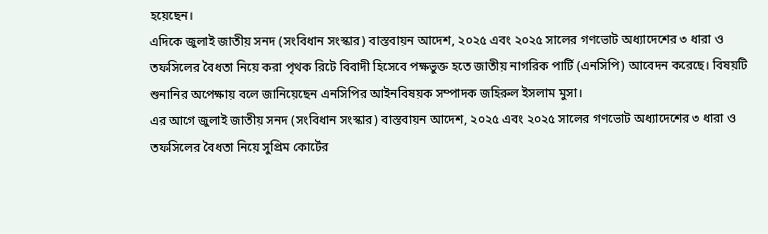হয়েছেন।
এদিকে জুলাই জাতীয় সনদ (সংবিধান সংস্কার) বাস্তবায়ন আদেশ, ২০২৫ এবং ২০২৫ সালের গণভোট অধ্যাদেশের ৩ ধারা ও তফসিলের বৈধতা নিয়ে করা পৃথক রিটে বিবাদী হিসেবে পক্ষভুক্ত হতে জাতীয় নাগরিক পার্টি (এনসিপি) আবেদন করেছে। বিষয়টি শুনানির অপেক্ষায় বলে জানিয়েছেন এনসিপির আইনবিষয়ক সম্পাদক জহিরুল ইসলাম মুসা।
এর আগে জুলাই জাতীয় সনদ (সংবিধান সংস্কার) বাস্তবায়ন আদেশ, ২০২৫ এবং ২০২৫ সালের গণভোট অধ্যাদেশের ৩ ধারা ও তফসিলের বৈধতা নিয়ে সুপ্রিম কোর্টের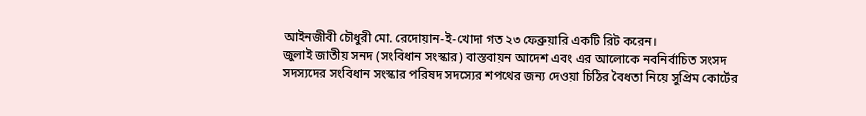আইনজীবী চৌধুরী মো. রেদোয়ান-ই-খোদা গত ২৩ ফেব্রুয়ারি একটি রিট করেন।
জুলাই জাতীয় সনদ (সংবিধান সংস্কার) বাস্তবায়ন আদেশ এবং এর আলোকে নবনির্বাচিত সংসদ সদস্যদের সংবিধান সংস্কার পরিষদ সদস্যের শপথের জন্য দেওয়া চিঠির বৈধতা নিয়ে সুপ্রিম কোর্টের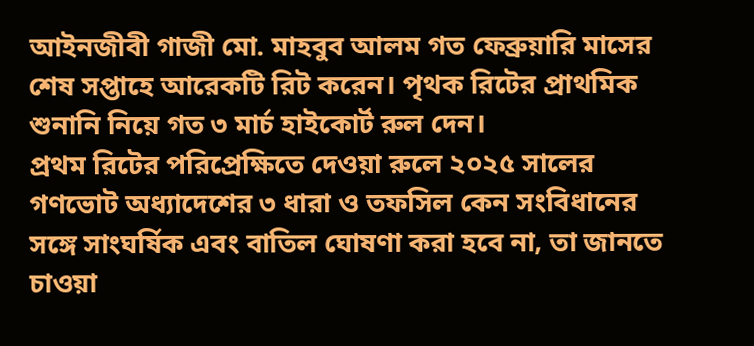আইনজীবী গাজী মো. মাহবুব আলম গত ফেব্রুয়ারি মাসের শেষ সপ্তাহে আরেকটি রিট করেন। পৃথক রিটের প্রাথমিক শুনানি নিয়ে গত ৩ মার্চ হাইকোর্ট রুল দেন।
প্রথম রিটের পরিপ্রেক্ষিতে দেওয়া রুলে ২০২৫ সালের গণভোট অধ্যাদেশের ৩ ধারা ও তফসিল কেন সংবিধানের সঙ্গে সাংঘর্ষিক এবং বাতিল ঘোষণা করা হবে না, তা জানতে চাওয়া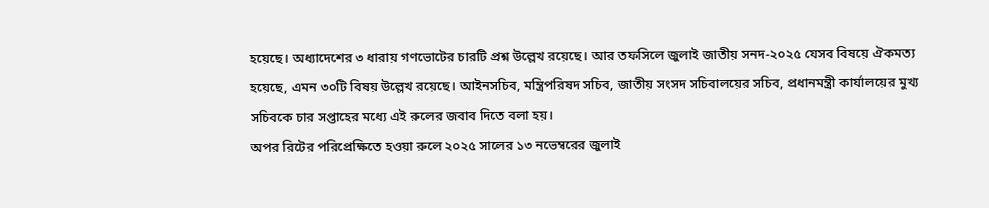হয়েছে। অধ্যাদেশের ৩ ধারায় গণভোটের চারটি প্রশ্ন উল্লেখ রয়েছে। আর তফসিলে জুলাই জাতীয় সনদ-২০২৫ যেসব বিষয়ে ঐকমত্য হয়েছে, এমন ৩০টি বিষয় উল্লেখ রয়েছে। আইনসচিব, মন্ত্রিপরিষদ সচিব, জাতীয় সংসদ সচিবালয়ের সচিব, প্রধানমন্ত্রী কার্যালয়ের মুখ্য সচিবকে চার সপ্তাহের মধ্যে এই রুলের জবাব দিতে বলা হয়।
অপর রিটের পরিপ্রেক্ষিতে হওয়া রুলে ২০২৫ সালের ১৩ নভেম্বরের জুলাই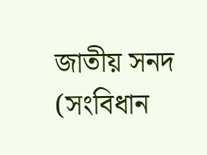জাতীয় সনদ (সংবিধান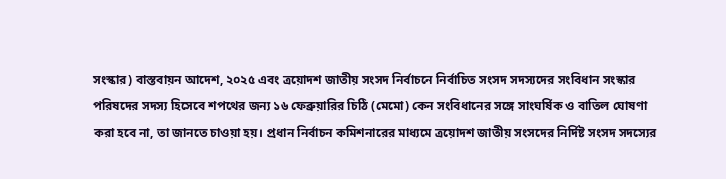সংস্কার) বাস্তবায়ন আদেশ, ২০২৫ এবং ত্রয়োদশ জাতীয় সংসদ নির্বাচনে নির্বাচিত সংসদ সদস্যদের সংবিধান সংস্কার পরিষদের সদস্য হিসেবে শপথের জন্য ১৬ ফেব্রুয়ারির চিঠি (মেমো) কেন সংবিধানের সঙ্গে সাংঘর্ষিক ও বাতিল ঘোষণা করা হবে না, তা জানতে চাওয়া হয়। প্রধান নির্বাচন কমিশনারের মাধ্যমে ত্রয়োদশ জাতীয় সংসদের নির্দিষ্ট সংসদ সদস্যের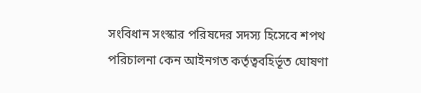সংবিধান সংস্কার পরিষদের সদস্য হিসেবে শপথ পরিচালনা কেন আইনগত কর্তৃত্ববহির্ভূত ঘোষণা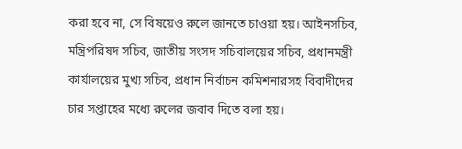করা হবে না, সে বিষয়েও রুলে জানতে চাওয়া হয়। আইনসচিব, মন্ত্রিপরিষদ সচিব, জাতীয় সংসদ সচিবালয়ের সচিব, প্রধানমন্ত্রী কার্যালয়ের মুখ্য সচিব, প্রধান নির্বাচন কমিশনারসহ বিবাদীদের চার সপ্তাহের মধ্যে রুলের জবাব দিতে বলা হয়।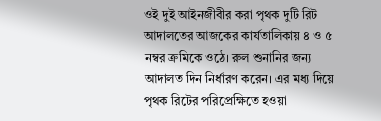ওই দুই আইনজীবীর করা পৃথক দুটি রিট আদালতের আজকের কার্যতালিকায় ৪ ও ৫ নম্বর ক্রমিকে ওঠে। রুল শুনানির জন্য আদালত দিন নির্ধারণ করেন। এর মধ্য দিয়ে পৃথক রিটের পরিপ্রেক্ষিতে হওয়া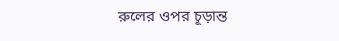রুলের ওপর চূড়ান্ত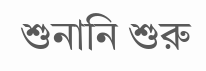শুনানি শুরু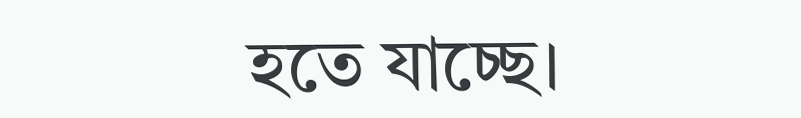হতে যাচ্ছে।